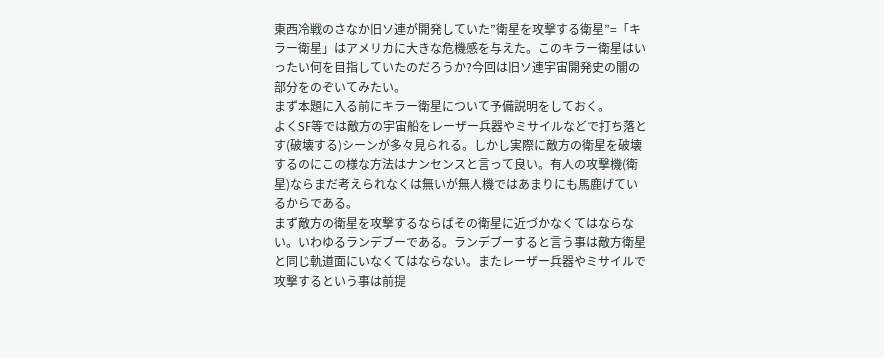東西冷戦のさなか旧ソ連が開発していた”衛星を攻撃する衛星”=「キラー衛星」はアメリカに大きな危機感を与えた。このキラー衛星はいったい何を目指していたのだろうか?今回は旧ソ連宇宙開発史の闇の部分をのぞいてみたい。
まず本題に入る前にキラー衛星について予備説明をしておく。
よくSF等では敵方の宇宙船をレーザー兵器やミサイルなどで打ち落とす(破壊する)シーンが多々見られる。しかし実際に敵方の衛星を破壊するのにこの様な方法はナンセンスと言って良い。有人の攻撃機(衛星)ならまだ考えられなくは無いが無人機ではあまりにも馬鹿げているからである。
まず敵方の衛星を攻撃するならばその衛星に近づかなくてはならない。いわゆるランデブーである。ランデブーすると言う事は敵方衛星と同じ軌道面にいなくてはならない。またレーザー兵器やミサイルで攻撃するという事は前提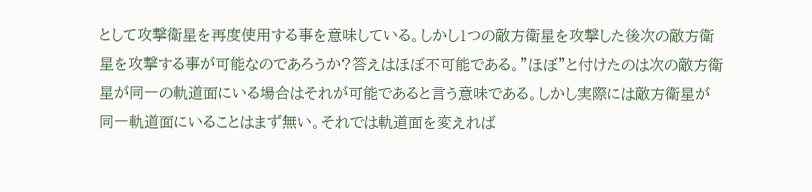として攻撃衛星を再度使用する事を意味している。しかし1つの敵方衛星を攻撃した後次の敵方衛星を攻撃する事が可能なのであろうか?答えはほぼ不可能である。”ほぼ”と付けたのは次の敵方衛星が同一の軌道面にいる場合はそれが可能であると言う意味である。しかし実際には敵方衛星が同一軌道面にいることはまず無い。それでは軌道面を変えれば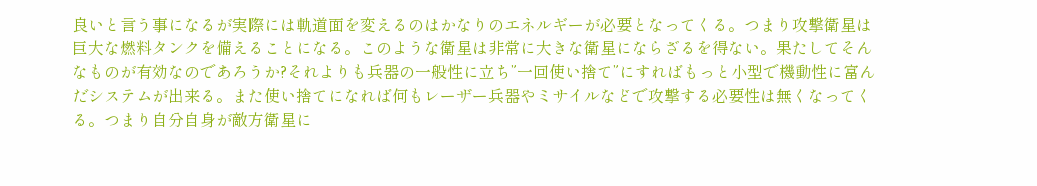良いと言う事になるが実際には軌道面を変えるのはかなりのエネルギーが必要となってくる。つまり攻撃衛星は巨大な燃料タンクを備えることになる。このような衛星は非常に大きな衛星にならざるを得ない。果たしてそんなものが有効なのであろうか?それよりも兵器の一般性に立ち”一回使い捨て”にすればもっと小型で機動性に富んだシステムが出来る。また使い捨てになれば何もレーザー兵器やミサイルなどで攻撃する必要性は無くなってくる。つまり自分自身が敵方衛星に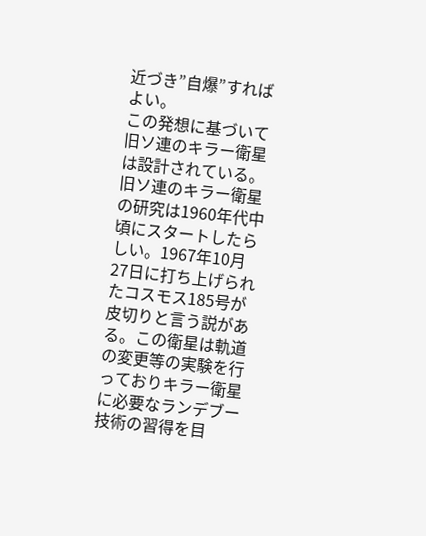近づき”自爆”すればよい。
この発想に基づいて旧ソ連のキラー衛星は設計されている。
旧ソ連のキラー衛星の研究は1960年代中頃にスタートしたらしい。1967年10月27日に打ち上げられたコスモス185号が皮切りと言う説がある。この衛星は軌道の変更等の実験を行っておりキラー衛星に必要なランデブー技術の習得を目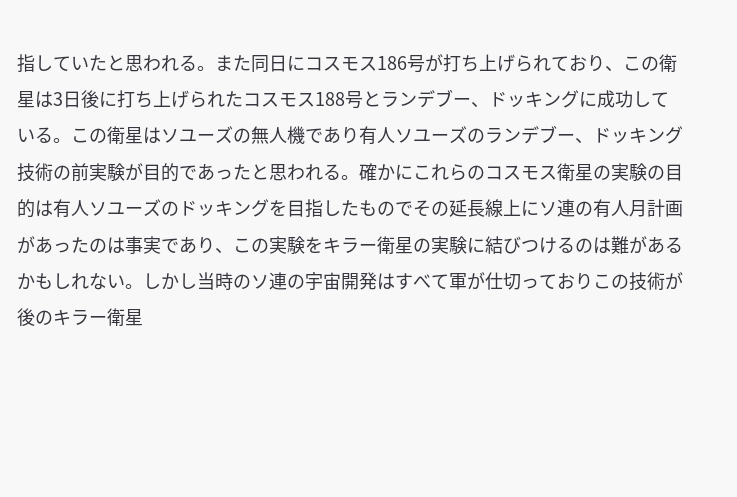指していたと思われる。また同日にコスモス186号が打ち上げられており、この衛星は3日後に打ち上げられたコスモス188号とランデブー、ドッキングに成功している。この衛星はソユーズの無人機であり有人ソユーズのランデブー、ドッキング技術の前実験が目的であったと思われる。確かにこれらのコスモス衛星の実験の目的は有人ソユーズのドッキングを目指したものでその延長線上にソ連の有人月計画があったのは事実であり、この実験をキラー衛星の実験に結びつけるのは難があるかもしれない。しかし当時のソ連の宇宙開発はすべて軍が仕切っておりこの技術が後のキラー衛星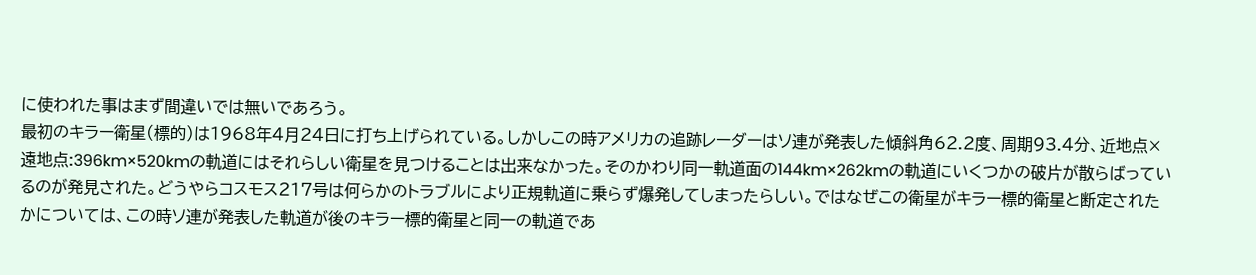に使われた事はまず間違いでは無いであろう。
最初のキラー衛星(標的)は1968年4月24日に打ち上げられている。しかしこの時アメリカの追跡レーダーはソ連が発表した傾斜角62.2度、周期93.4分、近地点×遠地点:396km×520kmの軌道にはそれらしい衛星を見つけることは出来なかった。そのかわり同一軌道面の144km×262kmの軌道にいくつかの破片が散らばっているのが発見された。どうやらコスモス217号は何らかのトラブルにより正規軌道に乗らず爆発してしまったらしい。ではなぜこの衛星がキラー標的衛星と断定されたかについては、この時ソ連が発表した軌道が後のキラー標的衛星と同一の軌道であ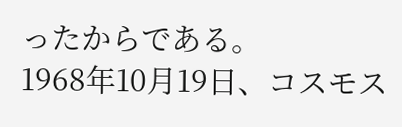ったからである。
1968年10月19日、コスモス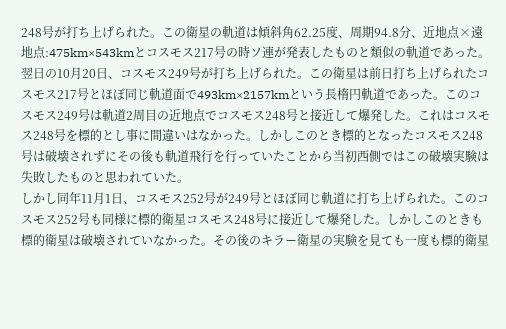248号が打ち上げられた。この衛星の軌道は傾斜角62.25度、周期94.8分、近地点×遠地点:475km×543kmとコスモス217号の時ソ連が発表したものと類似の軌道であった。翌日の10月20日、コスモス249号が打ち上げられた。この衛星は前日打ち上げられたコスモス217号とほぼ同じ軌道面で493km×2157kmという長楕円軌道であった。このコスモス249号は軌道2周目の近地点でコスモス248号と接近して爆発した。これはコスモス248号を標的とし事に間違いはなかった。しかしこのとき標的となったコスモス248号は破壊されずにその後も軌道飛行を行っていたことから当初西側ではこの破壊実験は失敗したものと思われていた。
しかし同年11月1日、コスモス252号が249号とほぼ同じ軌道に打ち上げられた。このコスモス252号も同様に標的衛星コスモス248号に接近して爆発した。しかしこのときも標的衛星は破壊されていなかった。その後のキラー衛星の実験を見ても一度も標的衛星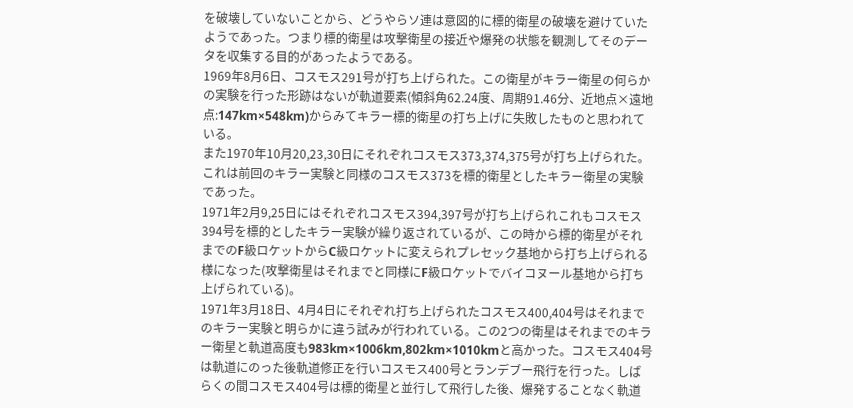を破壊していないことから、どうやらソ連は意図的に標的衛星の破壊を避けていたようであった。つまり標的衛星は攻撃衛星の接近や爆発の状態を観測してそのデータを収集する目的があったようである。
1969年8月6日、コスモス291号が打ち上げられた。この衛星がキラー衛星の何らかの実験を行った形跡はないが軌道要素(傾斜角62.24度、周期91.46分、近地点×遠地点:147km×548km)からみてキラー標的衛星の打ち上げに失敗したものと思われている。
また1970年10月20,23,30日にそれぞれコスモス373,374,375号が打ち上げられた。これは前回のキラー実験と同様のコスモス373を標的衛星としたキラー衛星の実験であった。
1971年2月9,25日にはそれぞれコスモス394,397号が打ち上げられこれもコスモス394号を標的としたキラー実験が繰り返されているが、この時から標的衛星がそれまでのF級ロケットからC級ロケットに変えられプレセック基地から打ち上げられる様になった(攻撃衛星はそれまでと同様にF級ロケットでバイコヌール基地から打ち上げられている)。
1971年3月18日、4月4日にそれぞれ打ち上げられたコスモス400,404号はそれまでのキラー実験と明らかに違う試みが行われている。この2つの衛星はそれまでのキラー衛星と軌道高度も983km×1006km,802km×1010kmと高かった。コスモス404号は軌道にのった後軌道修正を行いコスモス400号とランデブー飛行を行った。しばらくの間コスモス404号は標的衛星と並行して飛行した後、爆発することなく軌道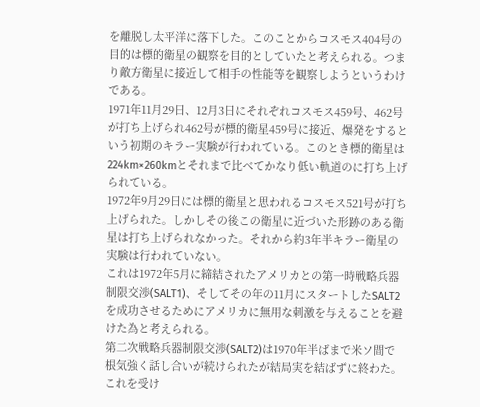を離脱し太平洋に落下した。このことからコスモス404号の目的は標的衛星の観察を目的としていたと考えられる。つまり敵方衛星に接近して相手の性能等を観察しようというわけである。
1971年11月29日、12月3日にそれぞれコスモス459号、462号が打ち上げられ462号が標的衛星459号に接近、爆発をするという初期のキラー実験が行われている。このとき標的衛星は224km×260kmとそれまで比べてかなり低い軌道のに打ち上げられている。
1972年9月29日には標的衛星と思われるコスモス521号が打ち上げられた。しかしその後この衛星に近づいた形跡のある衛星は打ち上げられなかった。それから約3年半キラー衛星の実験は行われていない。
これは1972年5月に締結されたアメリカとの第一時戦略兵器制限交渉(SALT1)、そしてその年の11月にスタートしたSALT2を成功させるためにアメリカに無用な刺激を与えることを避けた為と考えられる。
第二次戦略兵器制限交渉(SALT2)は1970年半ばまで米ソ間で根気強く話し合いが続けられたが結局実を結ばずに終わた。これを受け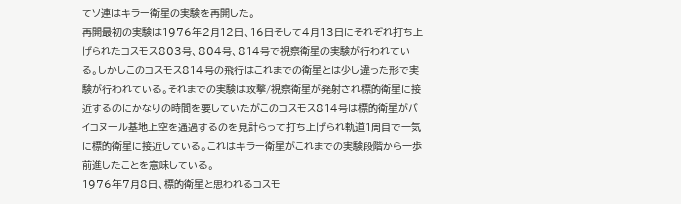てソ連はキラー衛星の実験を再開した。
再開最初の実験は1976年2月12日、16日そして4月13日にそれぞれ打ち上げられたコスモス803号、804号、814号で視察衛星の実験が行われている。しかしこのコスモス814号の飛行はこれまでの衛星とは少し違った形で実験が行われている。それまでの実験は攻撃/視察衛星が発射され標的衛星に接近するのにかなりの時間を要していたがこのコスモス814号は標的衛星がバイコヌール基地上空を通過するのを見計らって打ち上げられ軌道1周目で一気に標的衛星に接近している。これはキラー衛星がこれまでの実験段階から一歩前進したことを意味している。
1976年7月8日、標的衛星と思われるコスモ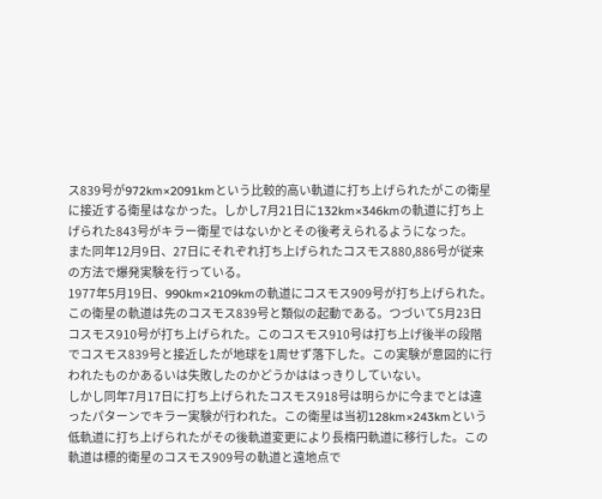ス839号が972km×2091kmという比較的高い軌道に打ち上げられたがこの衛星に接近する衛星はなかった。しかし7月21日に132km×346kmの軌道に打ち上げられた843号がキラー衛星ではないかとその後考えられるようになった。
また同年12月9日、27日にそれぞれ打ち上げられたコスモス880,886号が従来の方法で爆発実験を行っている。
1977年5月19日、990km×2109kmの軌道にコスモス909号が打ち上げられた。この衛星の軌道は先のコスモス839号と類似の起動である。つづいて5月23日コスモス910号が打ち上げられた。このコスモス910号は打ち上げ後半の段階でコスモス839号と接近したが地球を1周せず落下した。この実験が意図的に行われたものかあるいは失敗したのかどうかははっきりしていない。
しかし同年7月17日に打ち上げられたコスモス918号は明らかに今までとは違ったパターンでキラー実験が行われた。この衛星は当初128km×243kmという低軌道に打ち上げられたがその後軌道変更により長楕円軌道に移行した。この軌道は標的衛星のコスモス909号の軌道と遠地点で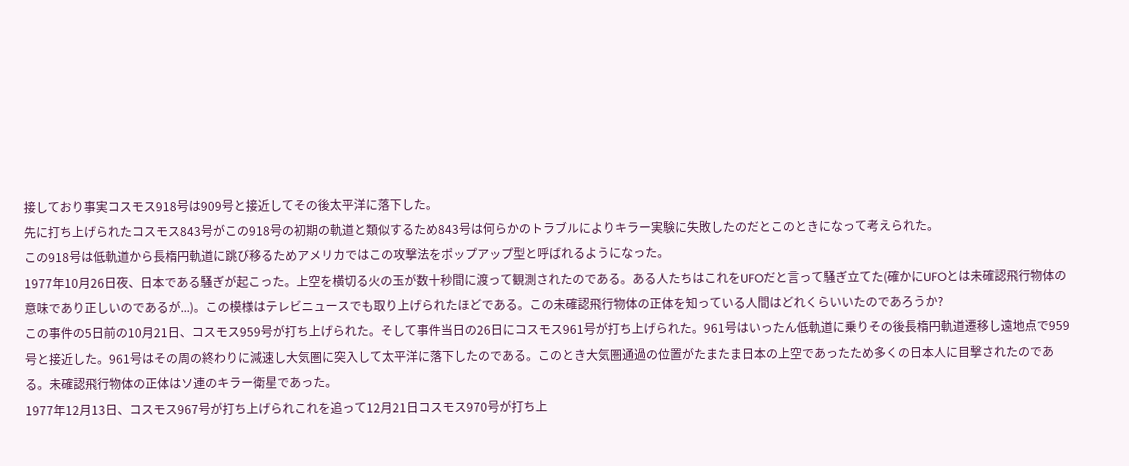接しており事実コスモス918号は909号と接近してその後太平洋に落下した。
先に打ち上げられたコスモス843号がこの918号の初期の軌道と類似するため843号は何らかのトラブルによりキラー実験に失敗したのだとこのときになって考えられた。
この918号は低軌道から長楕円軌道に跳び移るためアメリカではこの攻撃法をポップアップ型と呼ばれるようになった。
1977年10月26日夜、日本である騒ぎが起こった。上空を横切る火の玉が数十秒間に渡って観測されたのである。ある人たちはこれをUFOだと言って騒ぎ立てた(確かにUFOとは未確認飛行物体の意味であり正しいのであるが...)。この模様はテレビニュースでも取り上げられたほどである。この未確認飛行物体の正体を知っている人間はどれくらいいたのであろうか?
この事件の5日前の10月21日、コスモス959号が打ち上げられた。そして事件当日の26日にコスモス961号が打ち上げられた。961号はいったん低軌道に乗りその後長楕円軌道遷移し遠地点で959号と接近した。961号はその周の終わりに減速し大気圏に突入して太平洋に落下したのである。このとき大気圏通過の位置がたまたま日本の上空であったため多くの日本人に目撃されたのである。未確認飛行物体の正体はソ連のキラー衛星であった。
1977年12月13日、コスモス967号が打ち上げられこれを追って12月21日コスモス970号が打ち上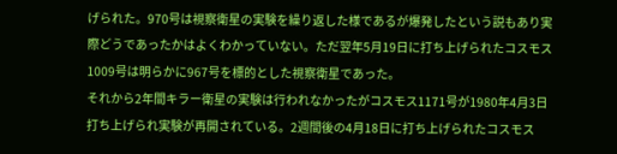げられた。970号は視察衛星の実験を繰り返した様であるが爆発したという説もあり実際どうであったかはよくわかっていない。ただ翌年5月19日に打ち上げられたコスモス1009号は明らかに967号を標的とした視察衛星であった。
それから2年間キラー衛星の実験は行われなかったがコスモス1171号が1980年4月3日打ち上げられ実験が再開されている。2週間後の4月18日に打ち上げられたコスモス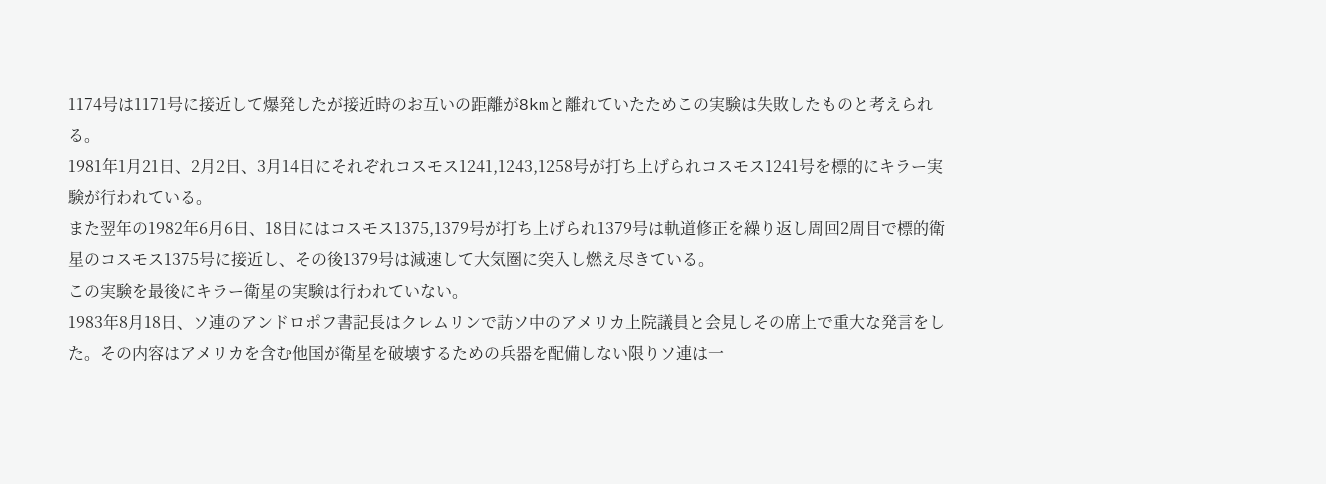1174号は1171号に接近して爆発したが接近時のお互いの距離が8kmと離れていたためこの実験は失敗したものと考えられる。
1981年1月21日、2月2日、3月14日にそれぞれコスモス1241,1243,1258号が打ち上げられコスモス1241号を標的にキラー実験が行われている。
また翌年の1982年6月6日、18日にはコスモス1375,1379号が打ち上げられ1379号は軌道修正を繰り返し周回2周目で標的衛星のコスモス1375号に接近し、その後1379号は減速して大気圏に突入し燃え尽きている。
この実験を最後にキラー衛星の実験は行われていない。
1983年8月18日、ソ連のアンドロポフ書記長はクレムリンで訪ソ中のアメリカ上院議員と会見しその席上で重大な発言をした。その内容はアメリカを含む他国が衛星を破壊するための兵器を配備しない限りソ連は一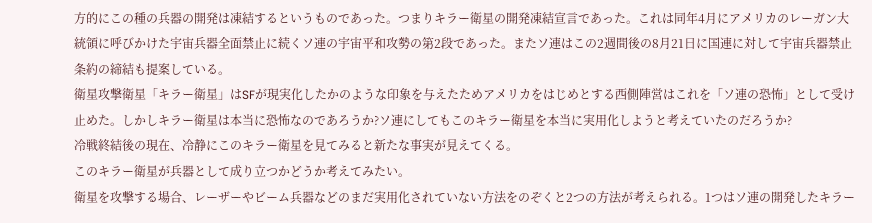方的にこの種の兵器の開発は凍結するというものであった。つまりキラー衛星の開発凍結宣言であった。これは同年4月にアメリカのレーガン大統領に呼びかけた宇宙兵器全面禁止に続くソ連の宇宙平和攻勢の第2段であった。またソ連はこの2週間後の8月21日に国連に対して宇宙兵器禁止条約の締結も提案している。
衛星攻撃衛星「キラー衛星」はSFが現実化したかのような印象を与えたためアメリカをはじめとする西側陣営はこれを「ソ連の恐怖」として受け止めた。しかしキラー衛星は本当に恐怖なのであろうか?ソ連にしてもこのキラー衛星を本当に実用化しようと考えていたのだろうか?
冷戦終結後の現在、冷静にこのキラー衛星を見てみると新たな事実が見えてくる。
このキラー衛星が兵器として成り立つかどうか考えてみたい。
衛星を攻撃する場合、レーザーやビーム兵器などのまだ実用化されていない方法をのぞくと2つの方法が考えられる。1つはソ連の開発したキラー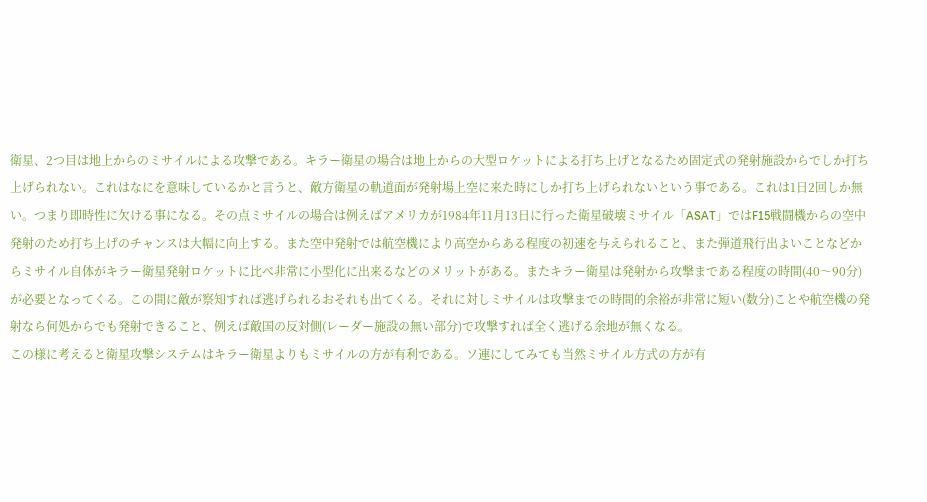衛星、2つ目は地上からのミサイルによる攻撃である。キラー衛星の場合は地上からの大型ロケットによる打ち上げとなるため固定式の発射施設からでしか打ち上げられない。これはなにを意味しているかと言うと、敵方衛星の軌道面が発射場上空に来た時にしか打ち上げられないという事である。これは1日2回しか無い。つまり即時性に欠ける事になる。その点ミサイルの場合は例えばアメリカが1984年11月13日に行った衛星破壊ミサイル「ASAT」ではF15戦闘機からの空中発射のため打ち上げのチャンスは大幅に向上する。また空中発射では航空機により高空からある程度の初速を与えられること、また弾道飛行出よいことなどからミサイル自体がキラー衛星発射ロケットに比べ非常に小型化に出来るなどのメリットがある。またキラー衛星は発射から攻撃まである程度の時間(40〜90分)が必要となってくる。この間に敵が察知すれば逃げられるおそれも出てくる。それに対しミサイルは攻撃までの時間的余裕が非常に短い(数分)ことや航空機の発射なら何処からでも発射できること、例えば敵国の反対側(レーダー施設の無い部分)で攻撃すれば全く逃げる余地が無くなる。
この様に考えると衛星攻撃システムはキラー衛星よりもミサイルの方が有利である。ソ連にしてみても当然ミサイル方式の方が有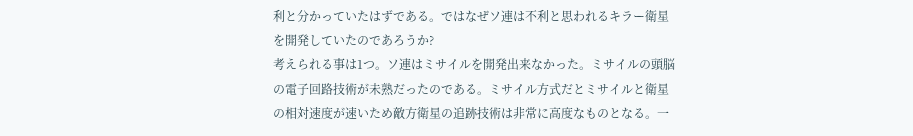利と分かっていたはずである。ではなぜソ連は不利と思われるキラー衛星を開発していたのであろうか?
考えられる事は1つ。ソ連はミサイルを開発出来なかった。ミサイルの頭脳の電子回路技術が未熟だったのである。ミサイル方式だとミサイルと衛星の相対速度が速いため敵方衛星の追跡技術は非常に高度なものとなる。一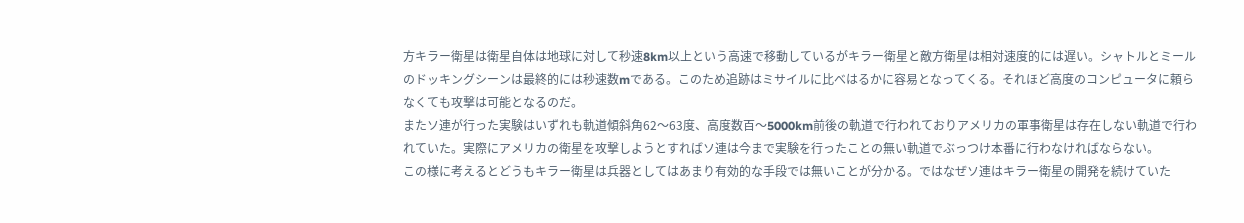方キラー衛星は衛星自体は地球に対して秒速8km以上という高速で移動しているがキラー衛星と敵方衛星は相対速度的には遅い。シャトルとミールのドッキングシーンは最終的には秒速数mである。このため追跡はミサイルに比べはるかに容易となってくる。それほど高度のコンピュータに頼らなくても攻撃は可能となるのだ。
またソ連が行った実験はいずれも軌道傾斜角62〜63度、高度数百〜5000km前後の軌道で行われておりアメリカの軍事衛星は存在しない軌道で行われていた。実際にアメリカの衛星を攻撃しようとすればソ連は今まで実験を行ったことの無い軌道でぶっつけ本番に行わなければならない。
この様に考えるとどうもキラー衛星は兵器としてはあまり有効的な手段では無いことが分かる。ではなぜソ連はキラー衛星の開発を続けていた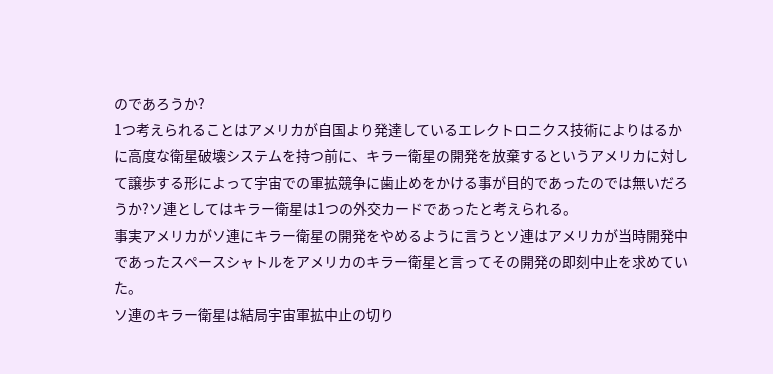のであろうか?
1つ考えられることはアメリカが自国より発達しているエレクトロニクス技術によりはるかに高度な衛星破壊システムを持つ前に、キラー衛星の開発を放棄するというアメリカに対して譲歩する形によって宇宙での軍拡競争に歯止めをかける事が目的であったのでは無いだろうか?ソ連としてはキラー衛星は1つの外交カードであったと考えられる。
事実アメリカがソ連にキラー衛星の開発をやめるように言うとソ連はアメリカが当時開発中であったスペースシャトルをアメリカのキラー衛星と言ってその開発の即刻中止を求めていた。
ソ連のキラー衛星は結局宇宙軍拡中止の切り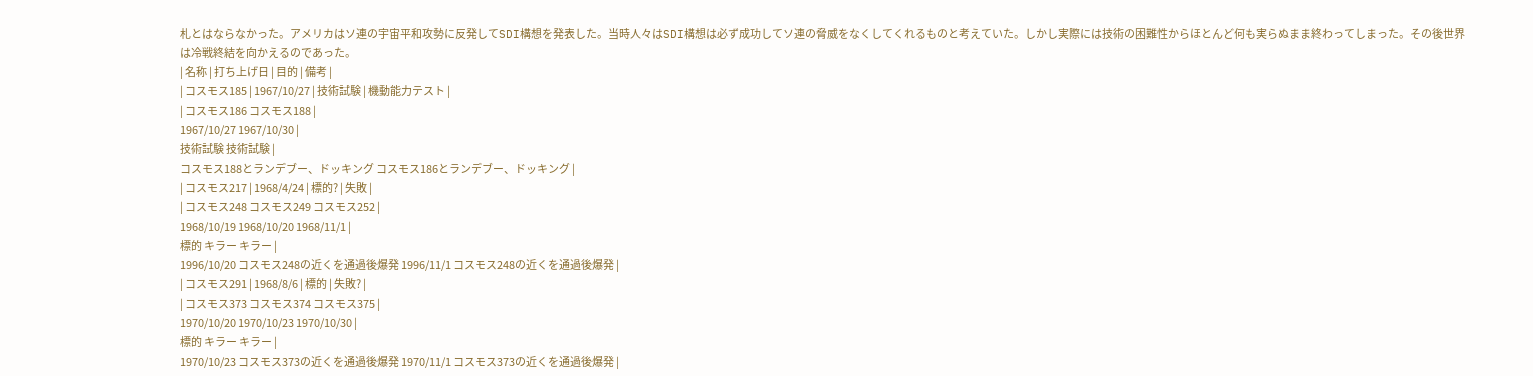札とはならなかった。アメリカはソ連の宇宙平和攻勢に反発してSDI構想を発表した。当時人々はSDI構想は必ず成功してソ連の脅威をなくしてくれるものと考えていた。しかし実際には技術の困難性からほとんど何も実らぬまま終わってしまった。その後世界は冷戦終結を向かえるのであった。
| 名称 | 打ち上げ日 | 目的 | 備考 |
| コスモス185 | 1967/10/27 | 技術試験 | 機動能力テスト |
| コスモス186 コスモス188 |
1967/10/27 1967/10/30 |
技術試験 技術試験 |
コスモス188とランデブー、ドッキング コスモス186とランデブー、ドッキング |
| コスモス217 | 1968/4/24 | 標的? | 失敗 |
| コスモス248 コスモス249 コスモス252 |
1968/10/19 1968/10/20 1968/11/1 |
標的 キラー キラー |
1996/10/20 コスモス248の近くを通過後爆発 1996/11/1 コスモス248の近くを通過後爆発 |
| コスモス291 | 1968/8/6 | 標的 | 失敗? |
| コスモス373 コスモス374 コスモス375 |
1970/10/20 1970/10/23 1970/10/30 |
標的 キラー キラー |
1970/10/23 コスモス373の近くを通過後爆発 1970/11/1 コスモス373の近くを通過後爆発 |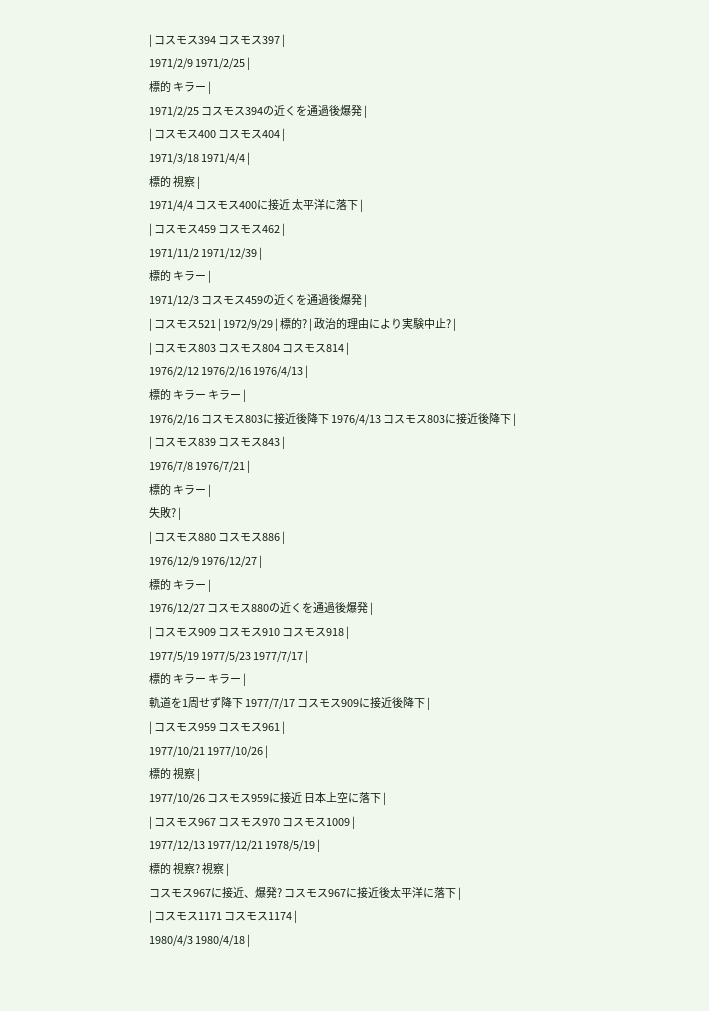| コスモス394 コスモス397 |
1971/2/9 1971/2/25 |
標的 キラー |
1971/2/25 コスモス394の近くを通過後爆発 |
| コスモス400 コスモス404 |
1971/3/18 1971/4/4 |
標的 視察 |
1971/4/4 コスモス400に接近 太平洋に落下 |
| コスモス459 コスモス462 |
1971/11/2 1971/12/39 |
標的 キラー |
1971/12/3 コスモス459の近くを通過後爆発 |
| コスモス521 | 1972/9/29 | 標的? | 政治的理由により実験中止? |
| コスモス803 コスモス804 コスモス814 |
1976/2/12 1976/2/16 1976/4/13 |
標的 キラー キラー |
1976/2/16 コスモス803に接近後降下 1976/4/13 コスモス803に接近後降下 |
| コスモス839 コスモス843 |
1976/7/8 1976/7/21 |
標的 キラー |
失敗? |
| コスモス880 コスモス886 |
1976/12/9 1976/12/27 |
標的 キラー |
1976/12/27 コスモス880の近くを通過後爆発 |
| コスモス909 コスモス910 コスモス918 |
1977/5/19 1977/5/23 1977/7/17 |
標的 キラー キラー |
軌道を1周せず降下 1977/7/17 コスモス909に接近後降下 |
| コスモス959 コスモス961 |
1977/10/21 1977/10/26 |
標的 視察 |
1977/10/26 コスモス959に接近 日本上空に落下 |
| コスモス967 コスモス970 コスモス1009 |
1977/12/13 1977/12/21 1978/5/19 |
標的 視察? 視察 |
コスモス967に接近、爆発? コスモス967に接近後太平洋に落下 |
| コスモス1171 コスモス1174 |
1980/4/3 1980/4/18 |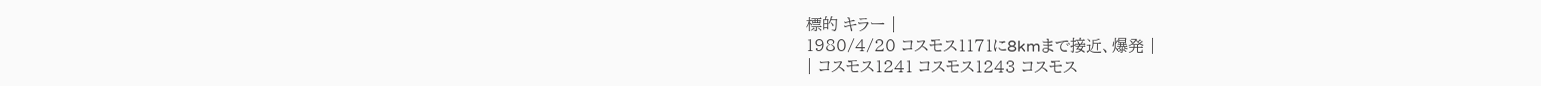標的 キラー |
1980/4/20 コスモス1171に8kmまで接近、爆発 |
| コスモス1241 コスモス1243 コスモス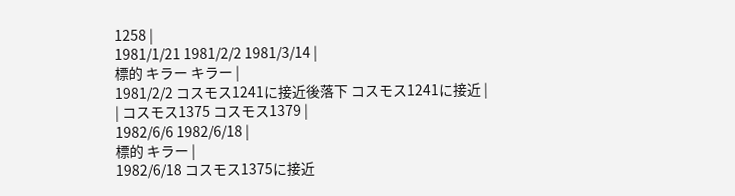1258 |
1981/1/21 1981/2/2 1981/3/14 |
標的 キラー キラー |
1981/2/2 コスモス1241に接近後落下 コスモス1241に接近 |
| コスモス1375 コスモス1379 |
1982/6/6 1982/6/18 |
標的 キラー |
1982/6/18 コスモス1375に接近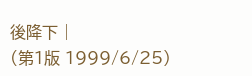後降下 |
(第1版 1999/6/25)